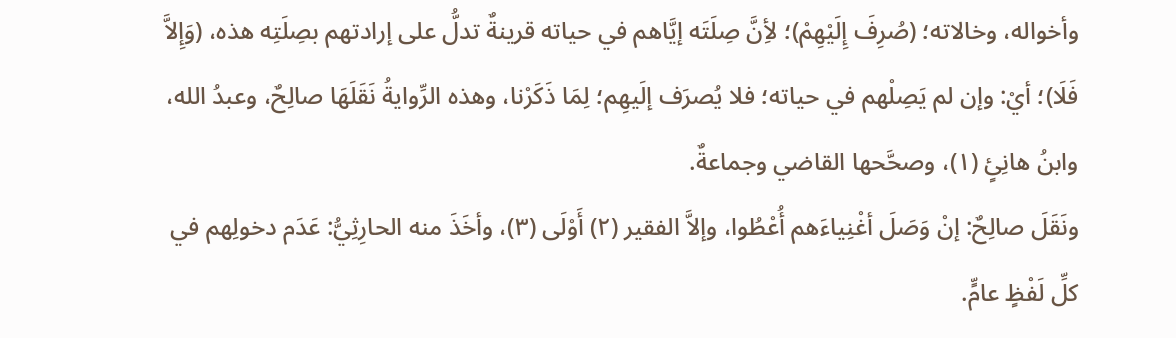وأخواله، وخالاته؛ (صُرِفَ إِلَيْهِمْ)؛ لأِنَّ صِلَتَه إيَّاهم في حياته قرينةٌ تدلُّ على إرادتهم بصِلَتِه هذه، (وَإِلاَّ فَلَا)؛ أيْ: وإن لم يَصِلْهم في حياته؛ فلا يُصرَف إلَيهِم؛ لِمَا ذَكَرْنا، وهذه الرِّوايةُ نَقَلَهَا صالِحٌ، وعبدُ الله، وابنُ هانِئٍ (١)، وصحَّحها القاضي وجماعةٌ.
ونَقَلَ صالِحٌ: إنْ وَصَلَ أغْنِياءَهم أُعْطُوا، وإلاَّ الفقير (٢) أَوْلَى (٣)، وأخَذَ منه الحارِثِيُّ: عَدَم دخولِهم في كلِّ لَفْظٍ عامٍّ.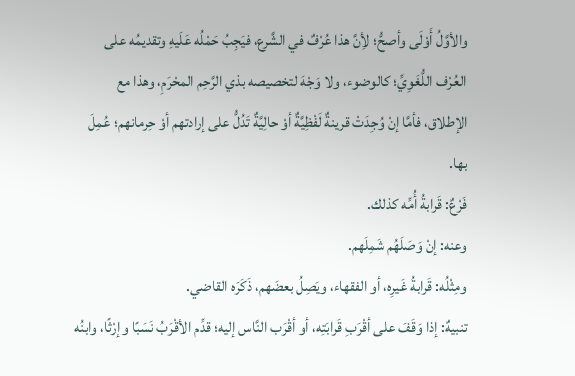والأوَّلُ أَوْلَى وأصحُّ؛ لأِنَّ هذا عُرْفٌ في الشَّرع، فيَجِبُ حَمْلُه عَلَيهِ وتقديمُه على العُرْف اللُّغَوِيِّ؛ كالوضوء، ولا وَجْهَ لتخصيصه بذي الرَّحِم المحْرَمِ، وهذا مع الإطلاق، فأمَّا إنْ وُجِدَتْ قرينةٌ لَفْظِيَّةٌ أوْ حالِيَّةٌ تَدُلُّ على إرادتهم أوْ حِرمانهم؛ عُمِلَ بها.
فَرْعٌ: قَرابةُ أُمِّه كذلك.
وعنه: إنْ وَصَلَهُم شَمِلَهم.
ومِثْلُه: قَرابةُ غَيرِه، أو الفقهاء، ويَصِلُ بعضَهم، ذَكَرَه القاضي.
تنبيهٌ: إذا وَقَفَ على أقْرَبِ قَرابَتِه، أو أقْرَب النَّاس إليه؛ قدِّم الأقْرَبُ نَسَبًا وإرْثًا، وابنُه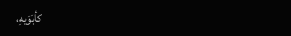كأبَوَيهِ،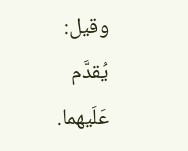وقيل: يُقدَّم عَلَيهما.